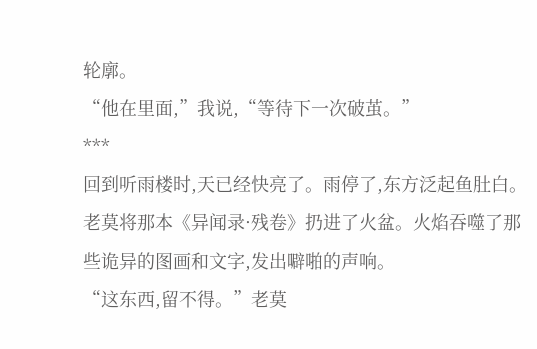轮廓。
“他在里面,”我说,“等待下一次破茧。”
***
回到听雨楼时,天已经快亮了。雨停了,东方泛起鱼肚白。
老莫将那本《异闻录·残卷》扔进了火盆。火焰吞噬了那些诡异的图画和文字,发出噼啪的声响。
“这东西,留不得。”老莫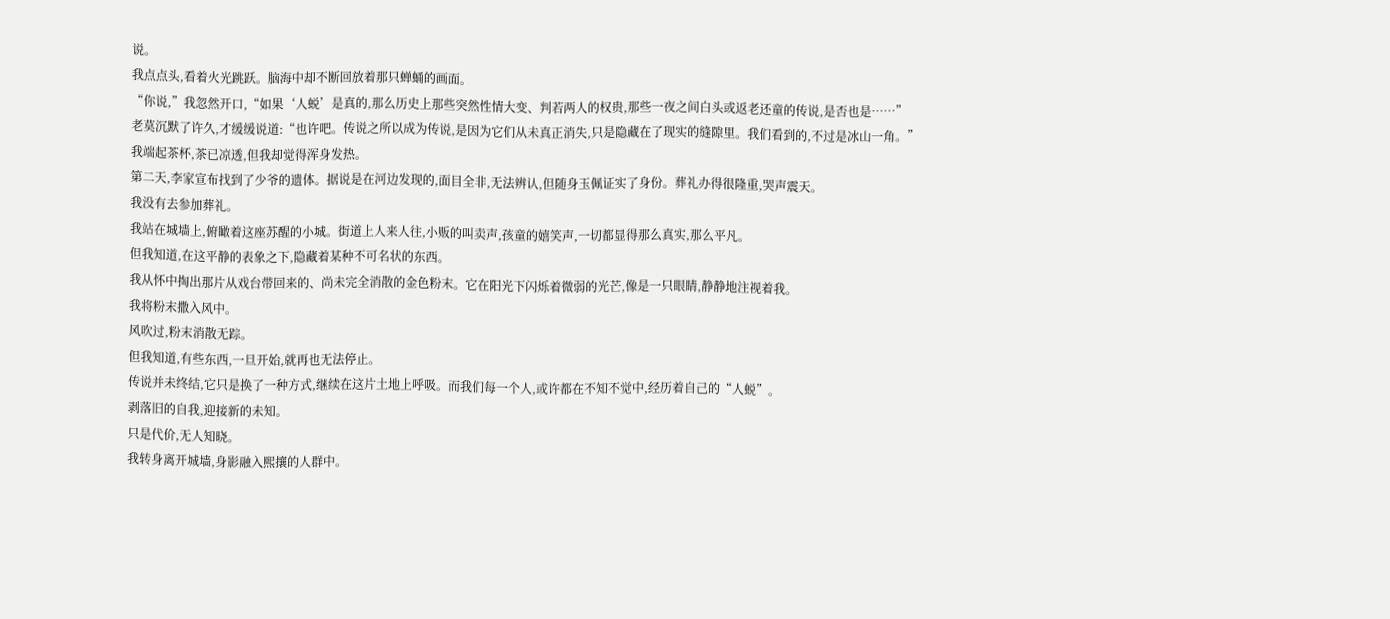说。
我点点头,看着火光跳跃。脑海中却不断回放着那只蝉蛹的画面。
“你说,”我忽然开口,“如果‘人蜕’是真的,那么历史上那些突然性情大变、判若两人的权贵,那些一夜之间白头或返老还童的传说,是否也是……”
老莫沉默了许久,才缓缓说道:“也许吧。传说之所以成为传说,是因为它们从未真正消失,只是隐藏在了现实的缝隙里。我们看到的,不过是冰山一角。”
我端起茶杯,茶已凉透,但我却觉得浑身发热。
第二天,李家宣布找到了少爷的遗体。据说是在河边发现的,面目全非,无法辨认,但随身玉佩证实了身份。葬礼办得很隆重,哭声震天。
我没有去参加葬礼。
我站在城墙上,俯瞰着这座苏醒的小城。街道上人来人往,小贩的叫卖声,孩童的嬉笑声,一切都显得那么真实,那么平凡。
但我知道,在这平静的表象之下,隐藏着某种不可名状的东西。
我从怀中掏出那片从戏台带回来的、尚未完全消散的金色粉末。它在阳光下闪烁着微弱的光芒,像是一只眼睛,静静地注视着我。
我将粉末撒入风中。
风吹过,粉末消散无踪。
但我知道,有些东西,一旦开始,就再也无法停止。
传说并未终结,它只是换了一种方式,继续在这片土地上呼吸。而我们每一个人,或许都在不知不觉中,经历着自己的“人蜕”。
剥落旧的自我,迎接新的未知。
只是代价,无人知晓。
我转身离开城墙,身影融入熙攘的人群中。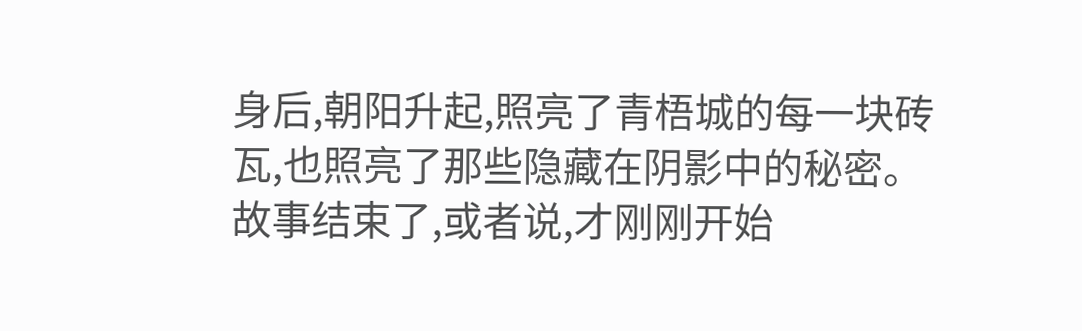身后,朝阳升起,照亮了青梧城的每一块砖瓦,也照亮了那些隐藏在阴影中的秘密。
故事结束了,或者说,才刚刚开始